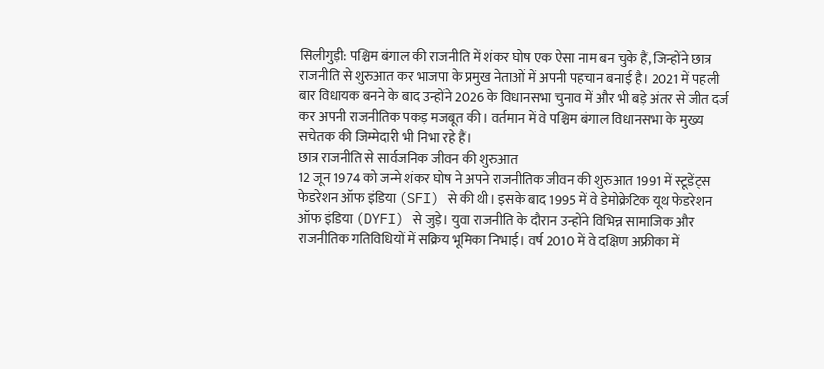सिलीगुड़ी: पश्चिम बंगाल की राजनीति में शंकर घोष एक ऐसा नाम बन चुके हैं, जिन्होंने छात्र राजनीति से शुरुआत कर भाजपा के प्रमुख नेताओं में अपनी पहचान बनाई है। 2021 में पहली बार विधायक बनने के बाद उन्होंने 2026 के विधानसभा चुनाव में और भी बड़े अंतर से जीत दर्ज कर अपनी राजनीतिक पकड़ मजबूत की। वर्तमान में वे पश्चिम बंगाल विधानसभा के मुख्य सचेतक की जिम्मेदारी भी निभा रहे हैं।
छात्र राजनीति से सार्वजनिक जीवन की शुरुआत
12 जून 1974 को जन्मे शंकर घोष ने अपने राजनीतिक जीवन की शुरुआत 1991 में स्टूडेंट्स फेडरेशन ऑफ इंडिया (SFI) से की थी। इसके बाद 1995 में वे डेमोक्रेटिक यूथ फेडरेशन ऑफ इंडिया (DYFI) से जुड़े। युवा राजनीति के दौरान उन्होंने विभिन्न सामाजिक और राजनीतिक गतिविधियों में सक्रिय भूमिका निभाई। वर्ष 2010 में वे दक्षिण अफ्रीका में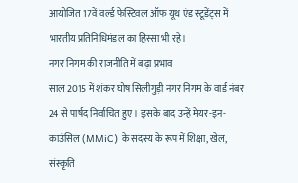आयोजित 17वें वर्ल्ड फेस्टिवल ऑफ यूथ एंड स्टूडेंट्स में भारतीय प्रतिनिधिमंडल का हिस्सा भी रहे।
नगर निगम की राजनीति में बढ़ा प्रभाव
साल 2015 में शंकर घोष सिलीगुड़ी नगर निगम के वार्ड नंबर 24 से पार्षद निर्वाचित हुए। इसके बाद उन्हें मेयर-इन-काउंसिल (MMiC) के सदस्य के रूप में शिक्षा, खेल, संस्कृति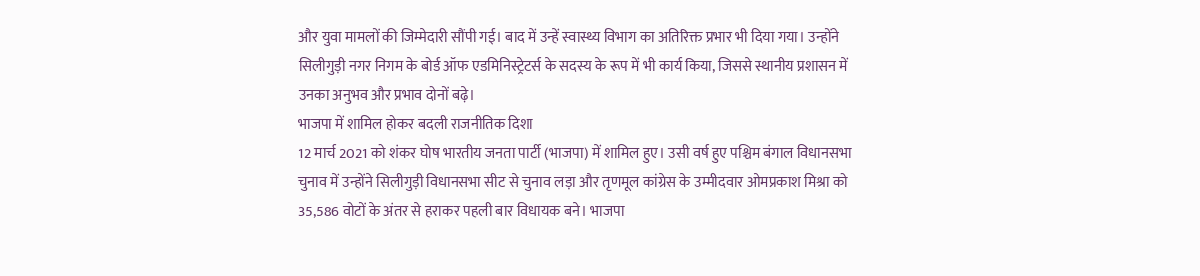और युवा मामलों की जिम्मेदारी सौंपी गई। बाद में उन्हें स्वास्थ्य विभाग का अतिरिक्त प्रभार भी दिया गया। उन्होंने सिलीगुड़ी नगर निगम के बोर्ड ऑफ एडमिनिस्ट्रेटर्स के सदस्य के रूप में भी कार्य किया, जिससे स्थानीय प्रशासन में उनका अनुभव और प्रभाव दोनों बढ़े।
भाजपा में शामिल होकर बदली राजनीतिक दिशा
12 मार्च 2021 को शंकर घोष भारतीय जनता पार्टी (भाजपा) में शामिल हुए। उसी वर्ष हुए पश्चिम बंगाल विधानसभा चुनाव में उन्होंने सिलीगुड़ी विधानसभा सीट से चुनाव लड़ा और तृणमूल कांग्रेस के उम्मीदवार ओमप्रकाश मिश्रा को 35,586 वोटों के अंतर से हराकर पहली बार विधायक बने। भाजपा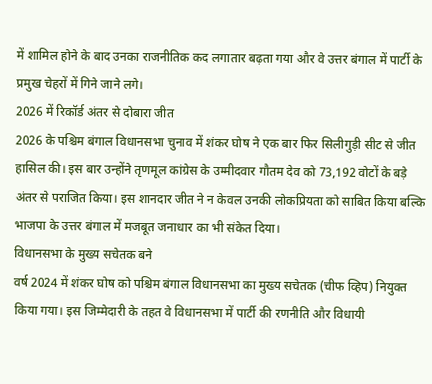में शामिल होने के बाद उनका राजनीतिक कद लगातार बढ़ता गया और वे उत्तर बंगाल में पार्टी के प्रमुख चेहरों में गिने जाने लगे।
2026 में रिकॉर्ड अंतर से दोबारा जीत
2026 के पश्चिम बंगाल विधानसभा चुनाव में शंकर घोष ने एक बार फिर सिलीगुड़ी सीट से जीत हासिल की। इस बार उन्होंने तृणमूल कांग्रेस के उम्मीदवार गौतम देव को 73,192 वोटों के बड़े अंतर से पराजित किया। इस शानदार जीत ने न केवल उनकी लोकप्रियता को साबित किया बल्कि भाजपा के उत्तर बंगाल में मजबूत जनाधार का भी संकेत दिया।
विधानसभा के मुख्य सचेतक बने
वर्ष 2024 में शंकर घोष को पश्चिम बंगाल विधानसभा का मुख्य सचेतक (चीफ व्हिप) नियुक्त किया गया। इस जिम्मेदारी के तहत वे विधानसभा में पार्टी की रणनीति और विधायी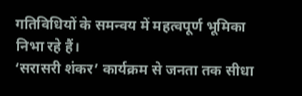गतिविधियों के समन्वय में महत्वपूर्ण भूमिका निभा रहे हैं।
‘सरासरी शंकर’ कार्यक्रम से जनता तक सीधा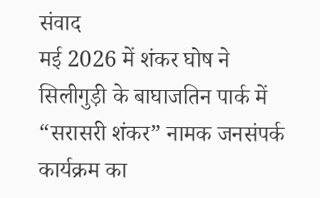संवाद
मई 2026 में शंकर घोष ने सिलीगुड़ी के बाघाजतिन पार्क में “सरासरी शंकर” नामक जनसंपर्क कार्यक्रम का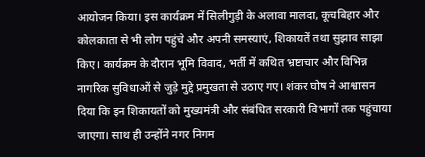आयोजन किया। इस कार्यक्रम में सिलीगुड़ी के अलावा मालदा, कूचबिहार और कोलकाता से भी लोग पहुंचे और अपनी समस्याएं, शिकायतें तथा सुझाव साझा किए। कार्यक्रम के दौरान भूमि विवाद, भर्ती में कथित भ्रष्टाचार और विभिन्न नागरिक सुविधाओं से जुड़े मुद्दे प्रमुखता से उठाए गए। शंकर घोष ने आश्वासन दिया कि इन शिकायतों को मुख्यमंत्री और संबंधित सरकारी विभागों तक पहुंचाया जाएगा। साथ ही उन्होंने नगर निगम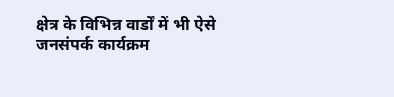क्षेत्र के विभिन्न वार्डों में भी ऐसे जनसंपर्क कार्यक्रम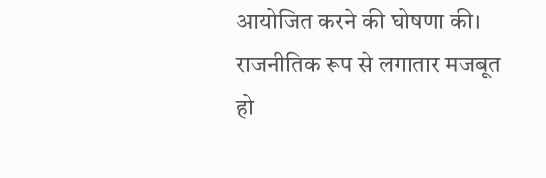आयोजित करने की घोषणा की।
राजनीतिक रूप से लगातार मजबूत हो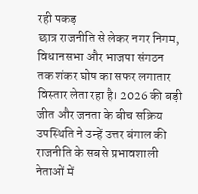रही पकड़
छात्र राजनीति से लेकर नगर निगम, विधानसभा और भाजपा संगठन तक शंकर घोष का सफर लगातार विस्तार लेता रहा है। 2026 की बड़ी जीत और जनता के बीच सक्रिय उपस्थिति ने उन्हें उत्तर बंगाल की राजनीति के सबसे प्रभावशाली नेताओं में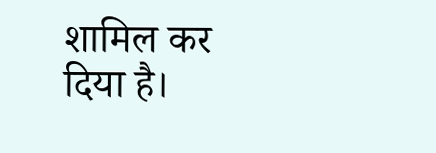शामिल कर दिया है।